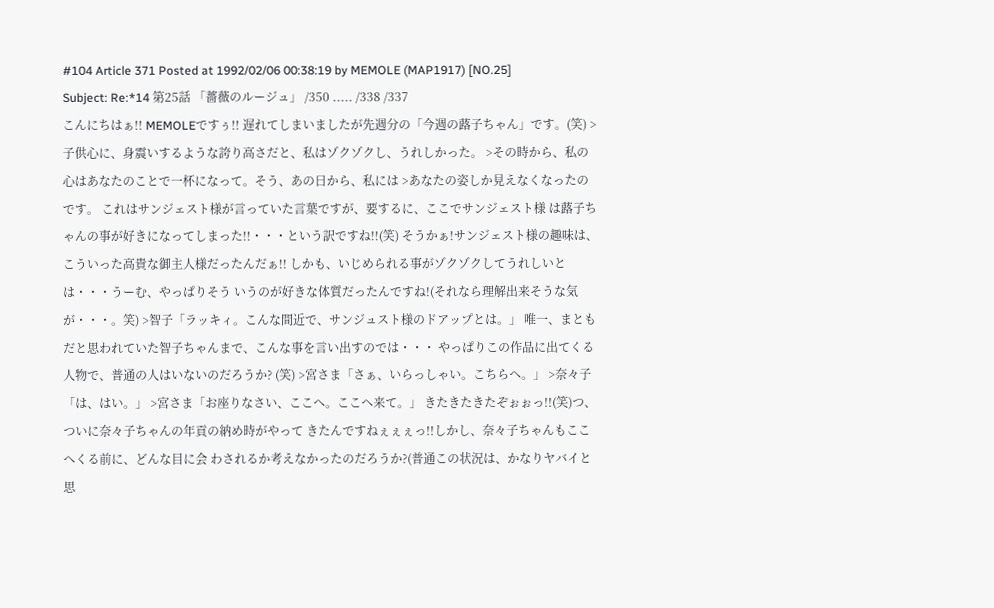#104 Article 371 Posted at 1992/02/06 00:38:19 by MEMOLE (MAP1917) [NO.25]
Subject: Re:*14 第25話 「薔薇のルージュ」 /350 ..... /338 /337
こんにちはぁ!! MEMOLEですぅ!! 遅れてしまいましたが先週分の「今週の蕗子ちゃん」です。(笑) >子供心に、身震いするような誇り高さだと、私はゾクゾクし、うれしかった。 >その時から、私の心はあなたのことで一杯になって。そう、あの日から、私には >あなたの姿しか見えなくなったのです。 これはサンジェスト様が言っていた言葉ですが、要するに、ここでサンジェスト様 は蕗子ちゃんの事が好きになってしまった!!・・・という訳ですね!!(笑) そうかぁ!サンジェスト様の趣味は、こういった高貴な御主人様だったんだぁ!! しかも、いじめられる事がゾクゾクしてうれしいとは・・・うーむ、やっぱりそう いうのが好きな体質だったんですね!(それなら理解出来そうな気が・・・。笑) >智子「ラッキィ。こんな間近で、サンジュスト様のドアップとは。」 唯一、まともだと思われていた智子ちゃんまで、こんな事を言い出すのでは・・・ やっぱりこの作品に出てくる人物で、普通の人はいないのだろうか? (笑) >宮さま「さぁ、いらっしゃい。こちらへ。」 >奈々子「は、はい。」 >宮さま「お座りなさい、ここへ。ここへ来て。」 きたきたきたぞぉぉっ!!(笑)つ、ついに奈々子ちゃんの年貢の納め時がやって きたんですねぇぇぇっ!!しかし、奈々子ちゃんもここへくる前に、どんな目に会 わされるか考えなかったのだろうか?(普通この状況は、かなりヤバイと思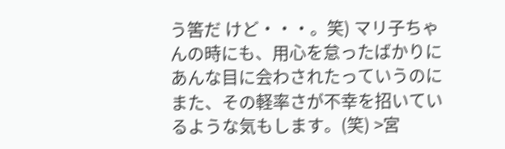う筈だ けど・・・。笑) マリ子ちゃんの時にも、用心を怠ったばかりにあんな目に会わされたっていうのに また、その軽率さが不幸を招いているような気もします。(笑) >宮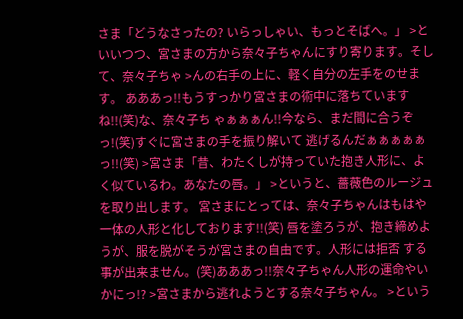さま「どうなさったの? いらっしゃい、もっとそばへ。」 >といいつつ、宮さまの方から奈々子ちゃんにすり寄ります。そして、奈々子ちゃ >んの右手の上に、軽く自分の左手をのせます。 あああっ!!もうすっかり宮さまの術中に落ちていますね!!(笑)な、奈々子ち ゃぁぁぁん!!今なら、まだ間に合うぞっ!(笑)すぐに宮さまの手を振り解いて 逃げるんだぁぁぁぁぁっ!!(笑) >宮さま「昔、わたくしが持っていた抱き人形に、よく似ているわ。あなたの唇。」 >というと、薔薇色のルージュを取り出します。 宮さまにとっては、奈々子ちゃんはもはや一体の人形と化しております!!(笑) 唇を塗ろうが、抱き締めようが、服を脱がそうが宮さまの自由です。人形には拒否 する事が出来ません。(笑)あああっ!!奈々子ちゃん人形の運命やいかにっ!? >宮さまから逃れようとする奈々子ちゃん。 >という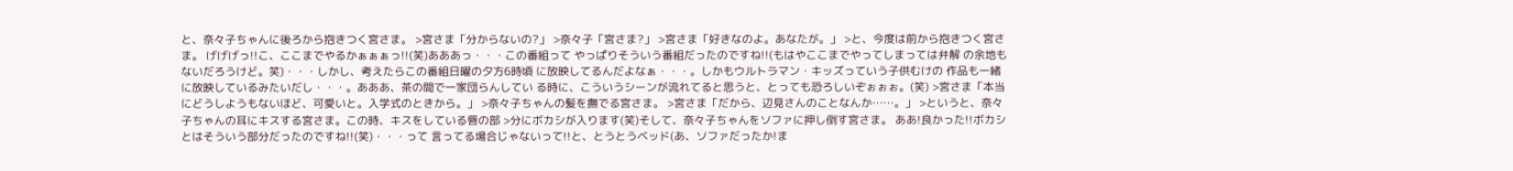と、奈々子ちゃんに後ろから抱きつく宮さま。 >宮さま「分からないの?」 >奈々子「宮さま?」 >宮さま「好きなのよ。あなたが。」 >と、今度は前から抱きつく宮さま。 げげげっ!!こ、ここまでやるかぁぁぁっ!!(笑)あああっ・・・この番組って やっぱりそういう番組だったのですね!!(もはやここまでやってしまっては弁解 の余地もないだろうけど。笑)・・・しかし、考えたらこの番組日曜の夕方6時頃 に放映してるんだよなぁ・・・。しかもウルトラマン・キッズっていう子供むけの 作品も一緒に放映しているみたいだし・・・。あああ、茶の間で一家団らんしてい る時に、こういうシーンが流れてると思うと、とっても恐ろしいぞぉぉぉ。(笑) >宮さま「本当にどうしようもないほど、可愛いと。入学式のときから。」 >奈々子ちゃんの髪を撫でる宮さま。 >宮さま「だから、辺見さんのことなんか……。」 >というと、奈々子ちゃんの耳にキスする宮さま。この時、キスをしている唇の部 >分にボカシが入ります(笑)そして、奈々子ちゃんをソファに押し倒す宮さま。 ああ!良かった!!ボカシとはそういう部分だったのですね!!(笑)・・・って 言ってる場合じゃないって!!と、とうとうベッド(あ、ソファだったか!ま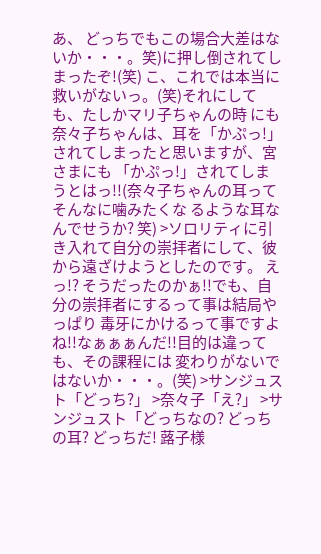あ、 どっちでもこの場合大差はないか・・・。笑)に押し倒されてしまったぞ!(笑) こ、これでは本当に救いがないっ。(笑)それにしても、たしかマリ子ちゃんの時 にも奈々子ちゃんは、耳を「かぷっ!」されてしまったと思いますが、宮さまにも 「かぷっ!」されてしまうとはっ!!(奈々子ちゃんの耳ってそんなに噛みたくな るような耳なんでせうか? 笑) >ソロリティに引き入れて自分の崇拝者にして、彼から遠ざけようとしたのです。 えっ!? そうだったのかぁ!!でも、自分の崇拝者にするって事は結局やっぱり 毒牙にかけるって事ですよね!!なぁぁぁんだ!!目的は違っても、その課程には 変わりがないではないか・・・。(笑) >サンジュスト「どっち?」 >奈々子「え?」 >サンジュスト「どっちなの? どっちの耳? どっちだ! 蕗子様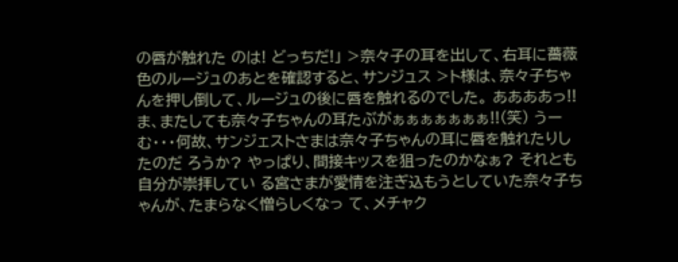の唇が触れた のは! どっちだ!」 >奈々子の耳を出して、右耳に薔薇色のルージュのあとを確認すると、サンジュス >ト様は、奈々子ちゃんを押し倒して、ルージュの後に唇を触れるのでした。 ああああっ!!ま、またしても奈々子ちゃんの耳たぶがぁぁぁぁぁぁぁ!!(笑) うーむ・・・何故、サンジェストさまは奈々子ちゃんの耳に唇を触れたりしたのだ ろうか? やっぱり、間接キッスを狙ったのかなぁ? それとも自分が崇拝してい る宮さまが愛情を注ぎ込もうとしていた奈々子ちゃんが、たまらなく憎らしくなっ て、メチャク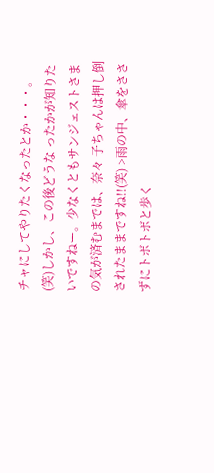チャにしてやりたくなったとか・・・。(笑)しかし、この後どうな ったかが知りたいですねー。少なくともサンジェストさまの気が済むまでは、奈々 子ちゃんは押し倒されたままですね!!(笑) >雨の中、傘をささずにトボトボと歩く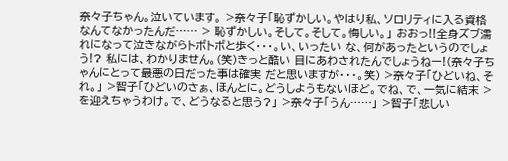奈々子ちゃん。泣いています。 >奈々子「恥ずかしい。やはり私、ソロリティに入る資格なんてなかったんだ…… > 恥ずかしい。そして。そして。悔しい。」 おおっ!!全身ズブ濡れになって泣きながらトボトボと歩く・・・。い、いったい な、何があったというのでしょう!? 私には、わかりません。(笑)きっと酷い 目にあわされたんでしょうねー!(奈々子ちゃんにとって最悪の日だった事は確実 だと思いますが・・・。笑) >奈々子「ひどいね、それ。」 >智子「ひどいのさぁ、ほんとに。どうしようもないほど。でね、で、一気に結末 > を迎えちゃうわけ。で、どうなると思う?」 >奈々子「うん……」 >智子「悲しい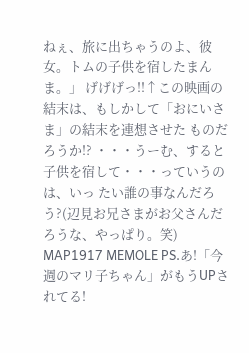ねぇ、旅に出ちゃうのよ、彼女。トムの子供を宿したまんま。」 げげげっ!!↑この映画の結末は、もしかして「おにいさま」の結末を連想させた ものだろうか!? ・・・うーむ、すると子供を宿して・・・っていうのは、いっ たい誰の事なんだろう?(辺見お兄さまがお父さんだろうな、やっぱり。笑) MAP1917 MEMOLE PS.あ!「今週のマリ子ちゃん」がもうUPされてる!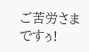ご苦労さまですぅ!